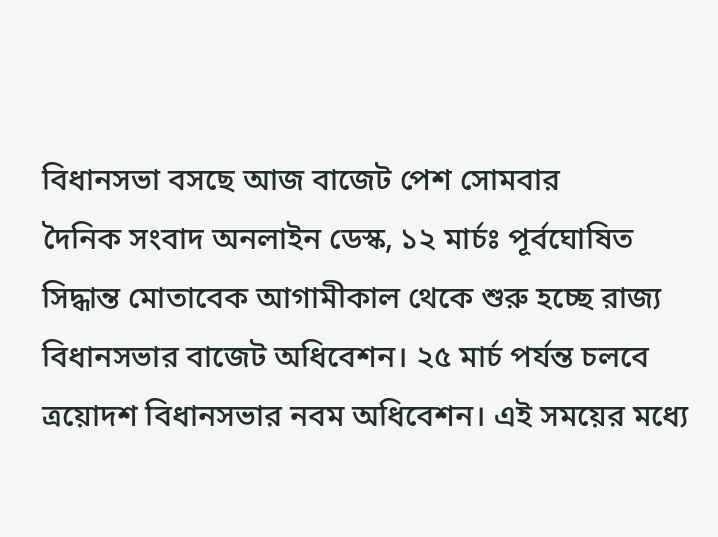বিধানসভা বসছে আজ বাজেট পেশ সোমবার
দৈনিক সংবাদ অনলাইন ডেস্ক, ১২ মার্চঃ পূর্বঘোষিত সিদ্ধান্ত মোতাবেক আগামীকাল থেকে শুরু হচ্ছে রাজ্য বিধানসভার বাজেট অধিবেশন। ২৫ মার্চ পর্যন্ত চলবে ত্রয়োদশ বিধানসভার নবম অধিবেশন। এই সময়ের মধ্যে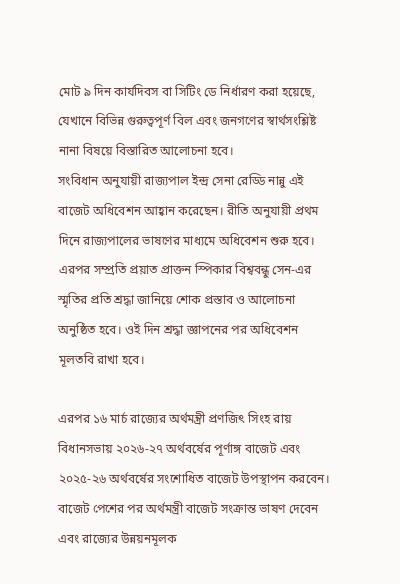মোট ৯ দিন কার্যদিবস বা সিটিং ডে নির্ধারণ করা হয়েছে, যেখানে বিভিন্ন গুরুত্বপূর্ণ বিল এবং জনগণের স্বার্থসংশ্লিষ্ট নানা বিষয়ে বিস্তারিত আলোচনা হবে।
সংবিধান অনুযায়ী রাজ্যপাল ইন্দ্র সেনা রেড্ডি নান্নু এই বাজেট অধিবেশন আহ্বান করেছেন। রীতি অনুযায়ী প্রথম দিনে রাজ্যপালের ভাষণের মাধ্যমে অধিবেশন শুরু হবে। এরপর সম্প্রতি প্রয়াত প্রাক্তন স্পিকার বিশ্ববন্ধু সেন-এর স্মৃতির প্রতি শ্রদ্ধা জানিয়ে শোক প্রস্তাব ও আলোচনা অনুষ্ঠিত হবে। ওই দিন শ্রদ্ধা জ্ঞাপনের পর অধিবেশন মূলতবি রাখা হবে।

এরপর ১৬ মার্চ রাজ্যের অর্থমন্ত্রী প্রণজিৎ সিংহ রায় বিধানসভায় ২০২৬-২৭ অর্থবর্ষের পূর্ণাঙ্গ বাজেট এবং ২০২৫-২৬ অর্থবর্ষের সংশোধিত বাজেট উপস্থাপন করবেন। বাজেট পেশের পর অর্থমন্ত্রী বাজেট সংক্রান্ত ভাষণ দেবেন এবং রাজ্যের উন্নয়নমূলক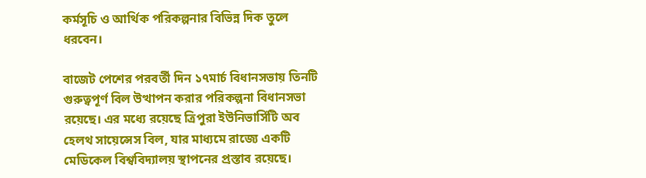কর্মসূচি ও আর্থিক পরিকল্পনার বিভিন্ন দিক তুলে ধরবেন।

বাজেট পেশের পরবর্তী দিন ১৭মার্চ বিধানসভায় তিনটি গুরুত্বপূর্ণ বিল উত্থাপন করার পরিকল্পনা বিধানসভা রয়েছে। এর মধ্যে রয়েছে ত্রিপুরা ইউনিভার্সিটি অব হেলথ সায়েন্সেস বিল, যার মাধ্যমে রাজ্যে একটি মেডিকেল বিশ্ববিদ্যালয় স্থাপনের প্রস্তাব রয়েছে।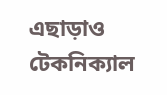এছাড়াও টেকনিক্যাল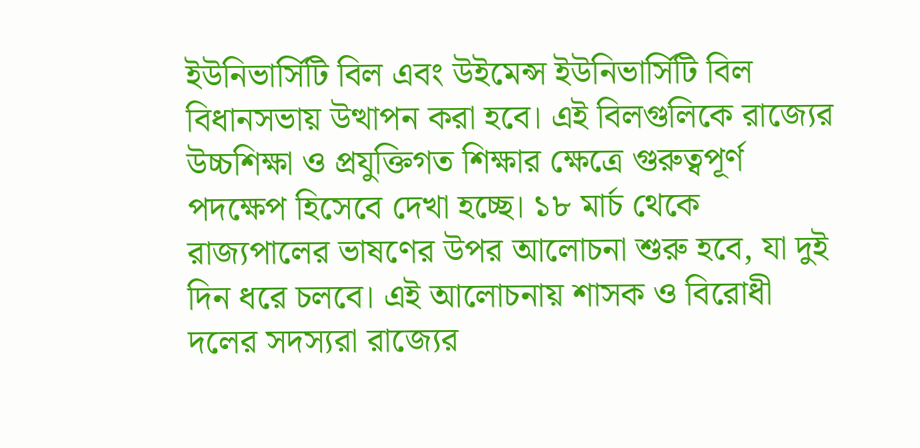ইউনিভার্সিটি বিল এবং উইমেন্স ইউনিভার্সিটি বিল বিধানসভায় উত্থাপন করা হবে। এই বিলগুলিকে রাজ্যের উচ্চশিক্ষা ও প্রযুক্তিগত শিক্ষার ক্ষেত্রে গুরুত্বপূর্ণ পদক্ষেপ হিসেবে দেখা হচ্ছে। ১৮ মার্চ থেকে রাজ্যপালের ভাষণের উপর আলোচনা শুরু হবে, যা দুই দিন ধরে চলবে। এই আলোচনায় শাসক ও বিরোধী দলের সদস্যরা রাজ্যের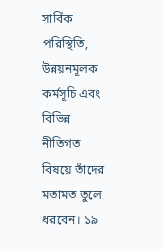সার্বিক পরিস্থিতি, উন্নয়নমূলক কর্মসূচি এবং বিভিন্ন নীতিগত বিষয়ে তাঁদের মতামত তুলে ধরবেন। ১৯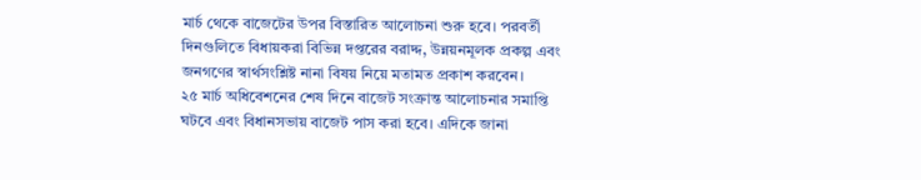মার্চ থেকে বাজেটের উপর বিস্তারিত আলোচনা শুরু হবে। পরবর্তী দিনগুলিতে বিধায়করা বিভিন্ন দপ্তরের বরাদ্দ, উন্নয়নমূলক প্রকল্প এবং জনগণের স্বার্থসংশ্লিষ্ট নানা বিষয় নিয়ে মতামত প্রকাশ করবেন।
২৫ মার্চ অধিবেশনের শেষ দিনে বাজেট সংক্রান্ত আলোচনার সমাপ্তি ঘটবে এবং বিধানসভায় বাজেট পাস করা হবে। এদিকে জানা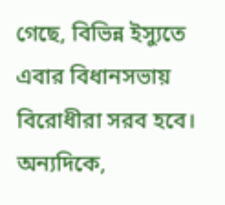গেছে, বিভিন্ন ইস্যুতে এবার বিধানসভায় বিরোধীরা সরব হবে। অন্যদিকে,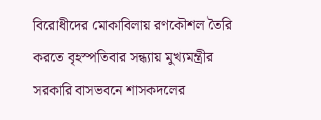বিরোধীদের মোকাবিলায় রণকৌশল তৈরি করতে বৃহস্পতিবার সন্ধ্যায় মুখ্যমন্ত্রীর সরকারি বাসভবনে শাসকদলের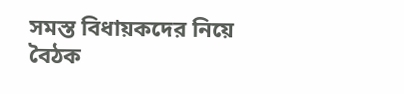সমস্ত বিধায়কদের নিয়ে বৈঠক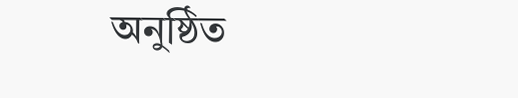অনুষ্ঠিত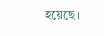হয়েছে।